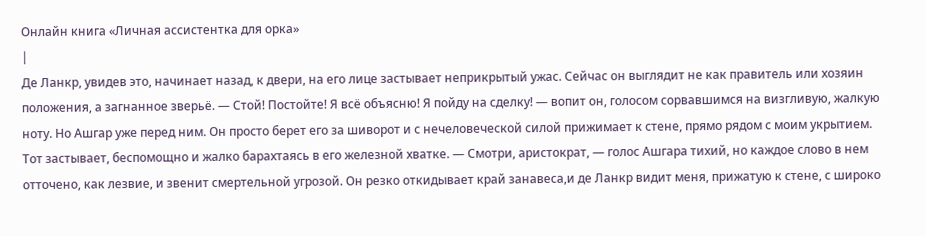Онлайн книга «Личная ассистентка для орка»
|
Де Ланкр, увидев это, начинает назад, к двери, на его лице застывает неприкрытый ужас. Сейчас он выглядит не как правитель или хозяин положения, а загнанное зверьё. — Стой! Постойте! Я всё объясню! Я пойду на сделку! — вопит он, голосом сорвавшимся на визгливую, жалкую ноту. Но Ашгар уже перед ним. Он просто берет его за шиворот и с нечеловеческой силой прижимает к стене, прямо рядом с моим укрытием. Тот застывает, беспомощно и жалко барахтаясь в его железной хватке. — Смотри, аристократ, — голос Ашгара тихий, но каждое слово в нем отточено, как лезвие, и звенит смертельной угрозой. Он резко откидывает край занавеса,и де Ланкр видит меня, прижатую к стене, с широко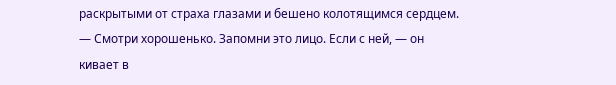раскрытыми от страха глазами и бешено колотящимся сердцем. — Смотри хорошенько. Запомни это лицо. Если с ней, — он кивает в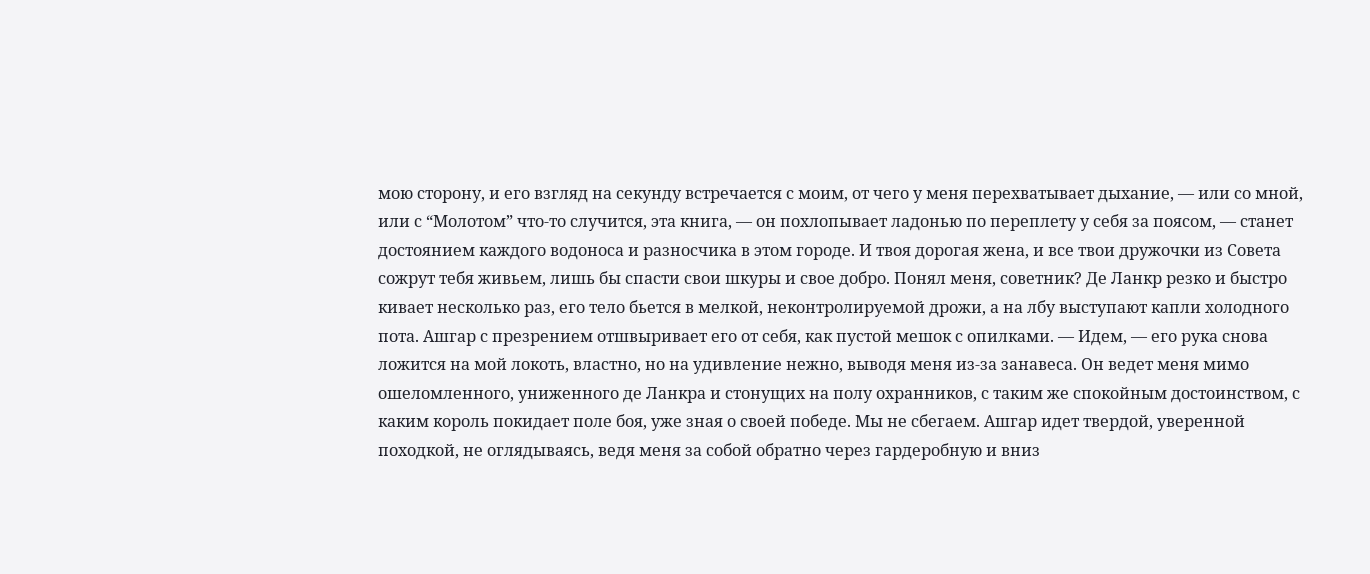мою сторону, и его взгляд на секунду встречается с моим, от чего у меня перехватывает дыхание, — или со мной, или с “Молотом” что-то случится, эта книга, — он похлопывает ладонью по переплету у себя за поясом, — станет достоянием каждого водоноса и разносчика в этом городе. И твоя дорогая жена, и все твои дружочки из Совета сожрут тебя живьем, лишь бы спасти свои шкуры и свое добро. Понял меня, советник? Де Ланкр резко и быстро кивает несколько раз, его тело бьется в мелкой, неконтролируемой дрожи, а на лбу выступают капли холодного пота. Ашгар с презрением отшвыривает его от себя, как пустой мешок с опилками. — Идем, — его рука снова ложится на мой локоть, властно, но на удивление нежно, выводя меня из-за занавеса. Он ведет меня мимо ошеломленного, униженного де Ланкра и стонущих на полу охранников, с таким же спокойным достоинством, с каким король покидает поле боя, уже зная о своей победе. Мы не сбегаем. Ашгар идет твердой, уверенной походкой, не оглядываясь, ведя меня за собой обратно через гардеробную и вниз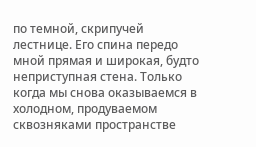по темной, скрипучей лестнице. Его спина передо мной прямая и широкая, будто неприступная стена. Только когда мы снова оказываемся в холодном, продуваемом сквозняками пространстве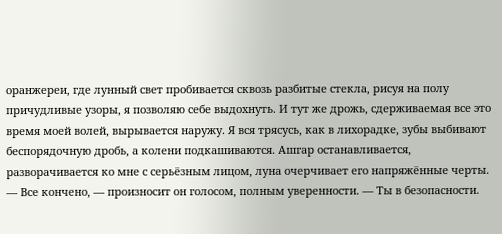оранжереи, где лунный свет пробивается сквозь разбитые стекла, рисуя на полу причудливые узоры, я позволяю себе выдохнуть. И тут же дрожь, сдерживаемая все это время моей волей, вырывается наружу. Я вся трясусь, как в лихорадке, зубы выбивают беспорядочную дробь, а колени подкашиваются. Ашгар останавливается, разворачивается ко мне с серьёзным лицом, луна очерчивает его напряжённые черты. — Все кончено, — произносит он голосом, полным уверенности. — Ты в безопасности.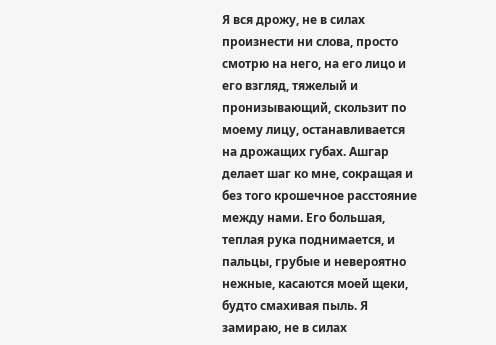Я вся дрожу, не в силах произнести ни слова, просто смотрю на него, на его лицо и его взгляд, тяжелый и пронизывающий, скользит по моему лицу, останавливается на дрожащих губах. Ашгар делает шаг ко мне, сокращая и без того крошечное расстояние между нами. Его большая, теплая рука поднимается, и пальцы, грубые и невероятно нежные, касаются моей щеки, будто смахивая пыль. Я замираю, не в силах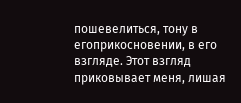пошевелиться, тону в егоприкосновении, в его взгляде. Этот взгляд приковывает меня, лишая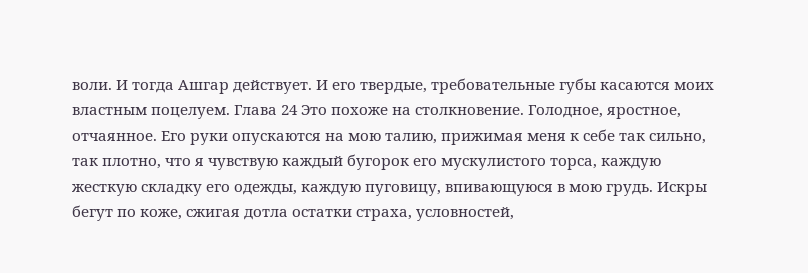воли. И тогда Ашгар действует. И его твердые, требовательные губы касаются моих властным поцелуем. Глава 24 Это похоже на столкновение. Голодное, яростное, отчаянное. Его руки опускаются на мою талию, прижимая меня к себе так сильно, так плотно, что я чувствую каждый бугорок его мускулистого торса, каждую жесткую складку его одежды, каждую пуговицу, впивающуюся в мою грудь. Искры бегут по коже, сжигая дотла остатки страха, условностей,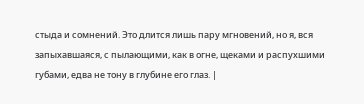стыда и сомнений. Это длится лишь пару мгновений, но я, вся запыхавшаяся, с пылающими, как в огне, щеками и распухшими губами, едва не тону в глубине его глаз. |